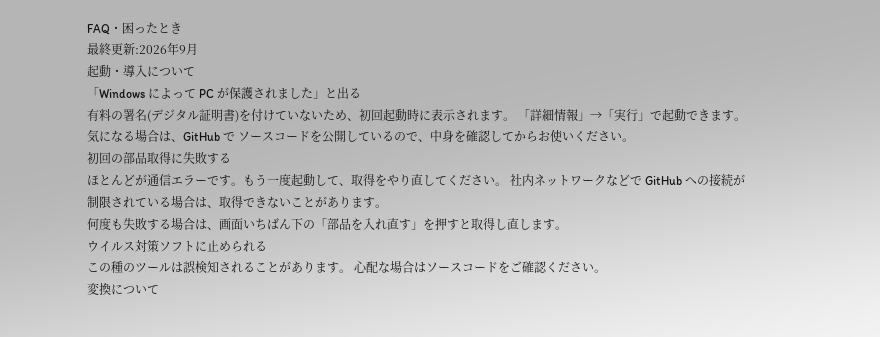FAQ・困ったとき
最終更新:2026年9月
起動・導入について
「Windows によって PC が保護されました」と出る
有料の署名(デジタル証明書)を付けていないため、初回起動時に表示されます。 「詳細情報」→「実行」で起動できます。
気になる場合は、GitHub で ソースコードを公開しているので、中身を確認してからお使いください。
初回の部品取得に失敗する
ほとんどが通信エラーです。もう一度起動して、取得をやり直してください。 社内ネットワークなどで GitHub への接続が制限されている場合は、取得できないことがあります。
何度も失敗する場合は、画面いちばん下の「部品を入れ直す」を押すと取得し直します。
ウイルス対策ソフトに止められる
この種のツールは誤検知されることがあります。 心配な場合はソースコードをご確認ください。
変換について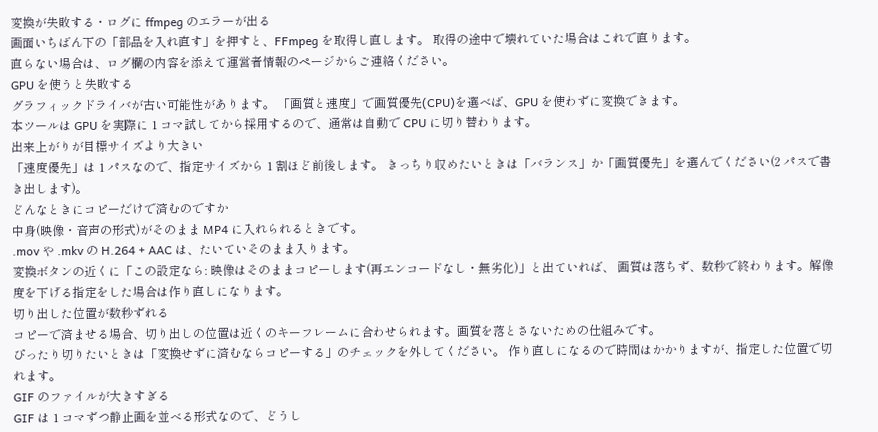変換が失敗する・ログに ffmpeg のエラーが出る
画面いちばん下の「部品を入れ直す」を押すと、FFmpeg を取得し直します。 取得の途中で壊れていた場合はこれで直ります。
直らない場合は、ログ欄の内容を添えて運営者情報のページからご連絡ください。
GPU を使うと失敗する
グラフィックドライバが古い可能性があります。 「画質と速度」で画質優先(CPU)を選べば、GPU を使わずに変換できます。
本ツールは GPU を実際に 1 コマ試してから採用するので、通常は自動で CPU に切り替わります。
出来上がりが目標サイズより大きい
「速度優先」は 1 パスなので、指定サイズから 1 割ほど前後します。 きっちり収めたいときは「バランス」か「画質優先」を選んでください(2 パスで書き出します)。
どんなときにコピーだけで済むのですか
中身(映像・音声の形式)がそのまま MP4 に入れられるときです。
.mov や .mkv の H.264 + AAC は、たいていそのまま入ります。
変換ボタンの近くに「この設定なら: 映像はそのままコピーします(再エンコードなし・無劣化)」と出ていれば、 画質は落ちず、数秒で終わります。解像度を下げる指定をした場合は作り直しになります。
切り出した位置が数秒ずれる
コピーで済ませる場合、切り出しの位置は近くのキーフレームに合わせられます。画質を落とさないための仕組みです。
ぴったり切りたいときは「変換せずに済むならコピーする」のチェックを外してください。 作り直しになるので時間はかかりますが、指定した位置で切れます。
GIF のファイルが大きすぎる
GIF は 1 コマずつ静止画を並べる形式なので、どうし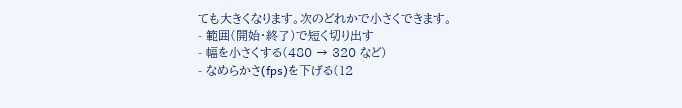ても大きくなります。次のどれかで小さくできます。
- 範囲(開始・終了)で短く切り出す
- 幅を小さくする(480 → 320 など)
- なめらかさ(fps)を下げる(12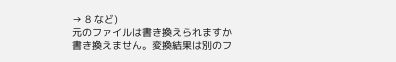→ 8 など)
元のファイルは書き換えられますか
書き換えません。変換結果は別のフ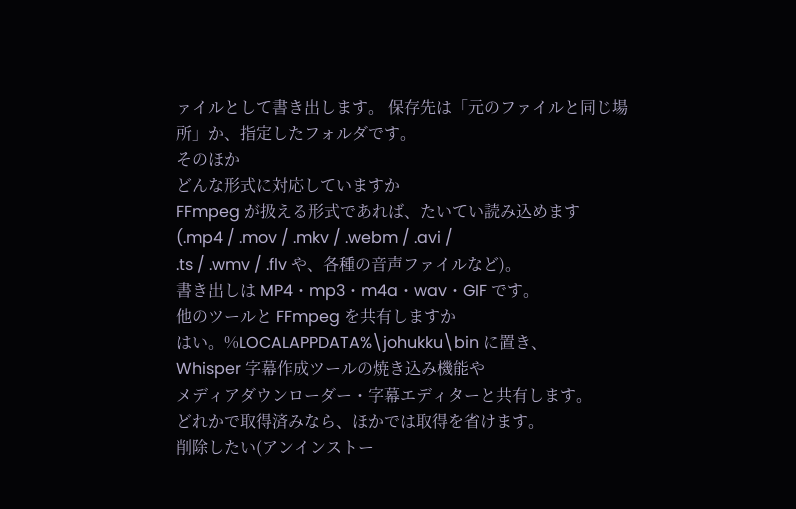ァイルとして書き出します。 保存先は「元のファイルと同じ場所」か、指定したフォルダです。
そのほか
どんな形式に対応していますか
FFmpeg が扱える形式であれば、たいてい読み込めます
(.mp4 / .mov / .mkv / .webm / .avi /
.ts / .wmv / .flv や、各種の音声ファイルなど)。
書き出しは MP4・mp3・m4a・wav・GIF です。
他のツールと FFmpeg を共有しますか
はい。%LOCALAPPDATA%\johukku\bin に置き、
Whisper 字幕作成ツールの焼き込み機能や
メディアダウンローダー・字幕エディターと共有します。
どれかで取得済みなら、ほかでは取得を省けます。
削除したい(アンインストー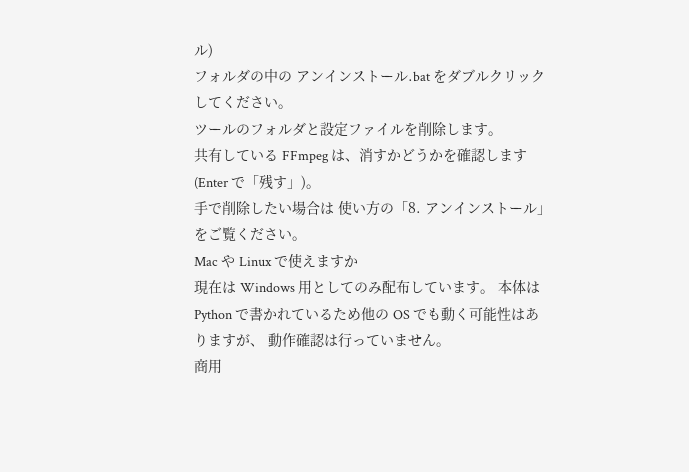ル)
フォルダの中の アンインストール.bat をダブルクリックしてください。
ツールのフォルダと設定ファイルを削除します。
共有している FFmpeg は、消すかどうかを確認します(Enter で「残す」)。
手で削除したい場合は 使い方の「8. アンインストール」をご覧ください。
Mac や Linux で使えますか
現在は Windows 用としてのみ配布しています。 本体は Python で書かれているため他の OS でも動く可能性はありますが、 動作確認は行っていません。
商用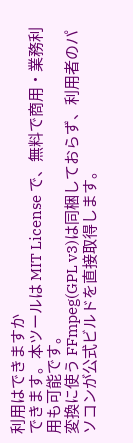利用はできますか
できます。本ツールは MIT License で、無料で商用・業務利用も可能です。
変換に使う FFmpeg(GPL v3)は同梱しておらず、利用者のパソコンが公式ビルドを直接取得します。